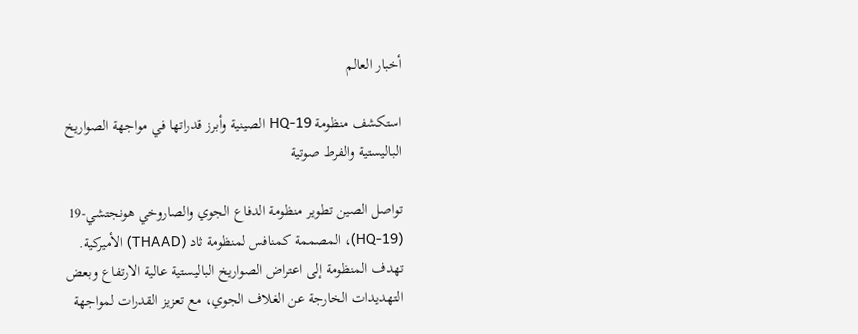أخبار العالم

استكشف منظومة HQ-19 الصينية وأبرز قدراتها في مواجهة الصواريخ الباليستية والفرط صوتية

تواصل الصين تطوير منظومة الدفاع الجوي والصاروخي هونجتشي-19 (HQ-19)، المصممة كمنافس لمنظومة ثاد (THAAD) الأميركية. تهدف المنظومة إلى اعتراض الصواريخ الباليستية عالية الارتفاع وبعض التهديدات الخارجة عن الغلاف الجوي، مع تعزيز القدرات لمواجهة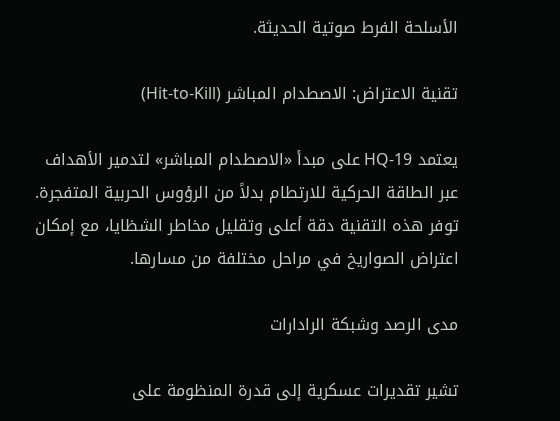الأسلحة الفرط صوتية الحديثة.

تقنية الاعتراض: الاصطدام المباشر (Hit-to-Kill)

يعتمد HQ-19 على مبدأ «الاصطدام المباشر» لتدمير الأهداف عبر الطاقة الحركية للارتطام بدلاً من الرؤوس الحربية المتفجرة. توفر هذه التقنية دقة أعلى وتقليل مخاطر الشظايا، مع إمكان اعتراض الصواريخ في مراحل مختلفة من مسارها.

مدى الرصد وشبكة الرادارات

تشير تقديرات عسكرية إلى قدرة المنظومة على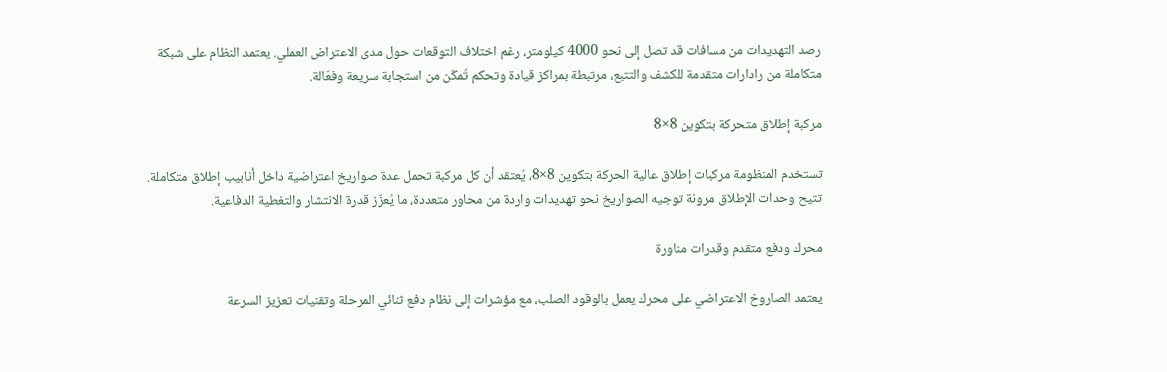رصد التهديدات من مسافات قد تصل إلى نحو 4000 كيلومتر، رغم اختلاف التوقعات حول مدى الاعتراض العملي. يعتمد النظام على شبكة متكاملة من رادارات متقدمة للكشف والتتبع، مرتبطة بمراكز قيادة وتحكم تُمكّن من استجابة سريعة وفعّالة.

مركبة إطلاق متحركة بتكوين 8×8

تستخدم المنظومة مركبات إطلاق عالية الحركة بتكوين 8×8، يُعتقد أن كل مركبة تحمل عدة صواريخ اعتراضية داخل أنابيب إطلاق متكاملة. تتيح وحدات الإطلاق مرونة توجيه الصواريخ نحو تهديدات واردة من محاور متعددة، ما يُعزّز قدرة الانتشار والتغطية الدفاعية.

محرك ودفع متقدم وقدرات مناورة

يعتمد الصاروخ الاعتراضي على محرك يعمل بالوقود الصلب، مع مؤشرات إلى نظام دفع ثنائي المرحلة وتقنيات تعزيز السرعة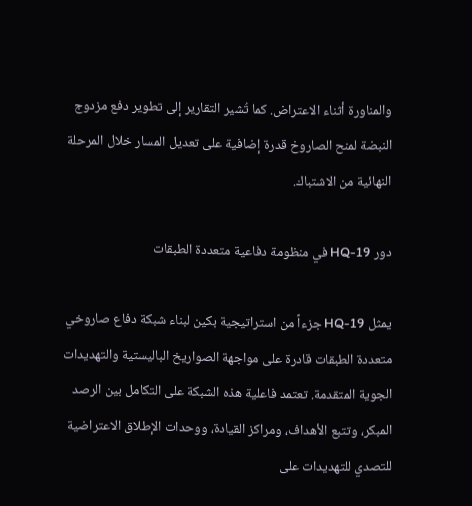والمناورة أثناء الاعتراض. كما تُشير التقارير إلى تطوير دفع مزدوج النبضة لمنح الصاروخ قدرة إضافية على تعديل المسار خلال المرحلة النهائية من الاشتباك.

دور HQ-19 في منظومة دفاعية متعددة الطبقات

يمثل HQ-19 جزءاً من استراتيجية بكين لبناء شبكة دفاع صاروخي متعددة الطبقات قادرة على مواجهة الصواريخ الباليستية والتهديدات الجوية المتقدمة. تعتمد فاعلية هذه الشبكة على التكامل بين الرصد المبكر، وتتبع الأهداف، ومراكز القيادة، ووحدات الإطلاق الاعتراضية للتصدي للتهديدات على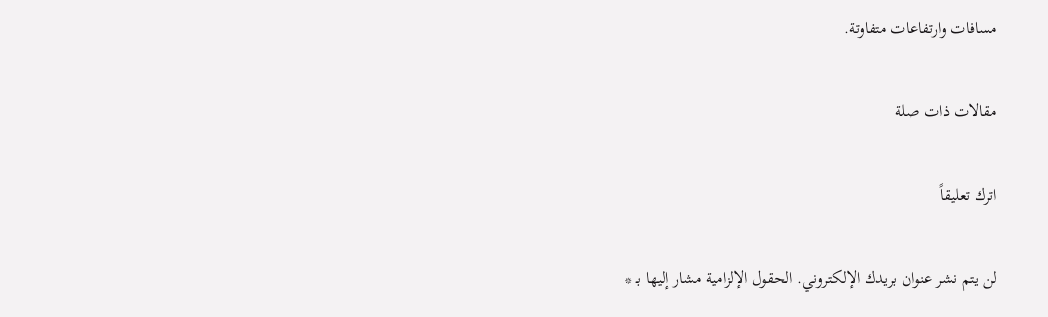مسافات وارتفاعات متفاوتة.

مقالات ذات صلة

اترك تعليقاً

لن يتم نشر عنوان بريدك الإلكتروني. الحقول الإلزامية مشار إليها بـ *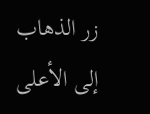زر الذهاب إلى الأعلى